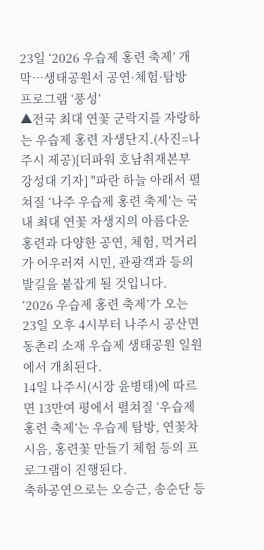23일 ‘2026 우습제 홍련 축제’ 개막…생태공원서 공연·체험·탐방 프로그램 ‘풍성’
▲전국 최대 연꽃 군락지를 자랑하는 우습제 홍련 자생단지.(사진=나주시 제공)[더파워 호남취재본부 강성대 기자] "파란 하늘 아래서 펼쳐질 ‘나주 우습제 홍련 축제’는 국내 최대 연꽃 자생지의 아름다운 홍련과 다양한 공연, 체험, 먹거리가 어우러져 시민, 관광객과 등의 발길을 붙잡게 될 것입니다.
‘2026 우습제 홍련 축제’가 오는 23일 오후 4시부터 나주시 공산면 동촌리 소재 우습제 생태공원 일원에서 개최된다.
14일 나주시(시장 윤병태)에 따르면 13만여 평에서 펼쳐질 ‘우습제 홍련 축제’는 우습제 탐방, 연꽃차 시음, 홍련꽃 만들기 체험 등의 프로그램이 진행된다.
축하공연으로는 오승근, 송순단 등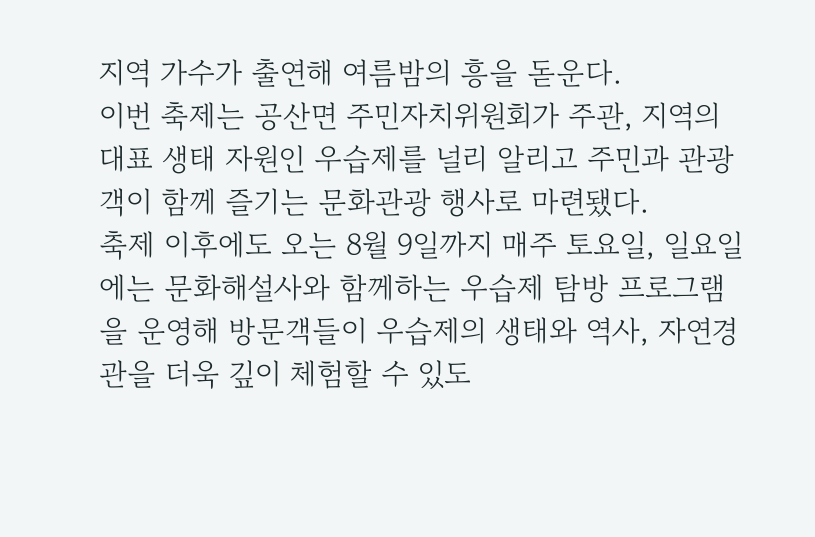지역 가수가 출연해 여름밤의 흥을 돋운다.
이번 축제는 공산면 주민자치위원회가 주관, 지역의 대표 생태 자원인 우습제를 널리 알리고 주민과 관광객이 함께 즐기는 문화관광 행사로 마련됐다.
축제 이후에도 오는 8월 9일까지 매주 토요일, 일요일에는 문화해설사와 함께하는 우습제 탐방 프로그램을 운영해 방문객들이 우습제의 생태와 역사, 자연경관을 더욱 깊이 체험할 수 있도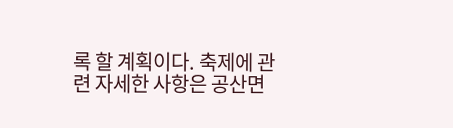록 할 계획이다. 축제에 관련 자세한 사항은 공산면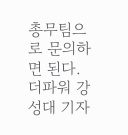총무팀으로 문의하면 된다.
더파워 강성대 기자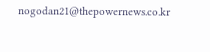nogodan21@thepowernews.co.kr